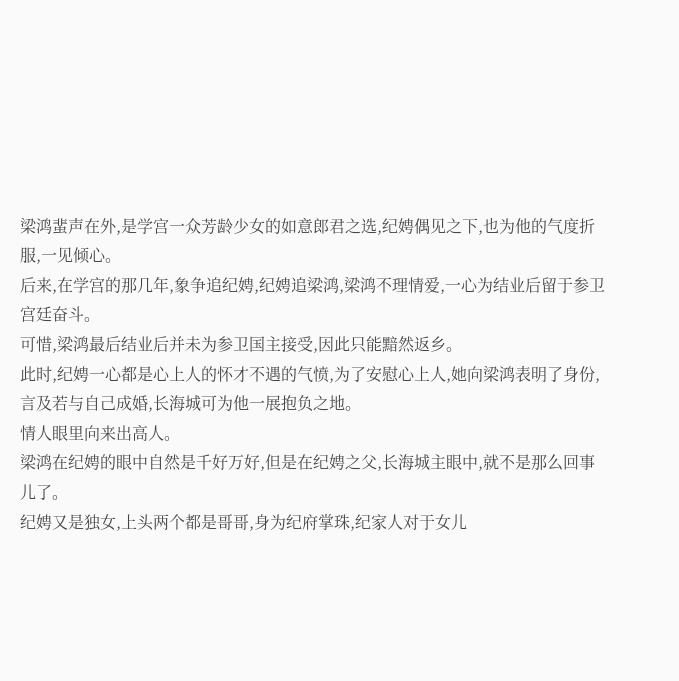梁鸿蜚声在外,是学宫一众芳龄少女的如意郎君之选,纪娉偶见之下,也为他的气度折服,一见倾心。
后来,在学宫的那几年,象争追纪娉,纪娉追梁鸿,梁鸿不理情爱,一心为结业后留于参卫宫廷奋斗。
可惜,梁鸿最后结业后并未为参卫国主接受,因此只能黯然返乡。
此时,纪娉一心都是心上人的怀才不遇的气愤,为了安慰心上人,她向梁鸿表明了身份,言及若与自己成婚,长海城可为他一展抱负之地。
情人眼里向来出高人。
梁鸿在纪娉的眼中自然是千好万好,但是在纪娉之父,长海城主眼中,就不是那么回事儿了。
纪娉又是独女,上头两个都是哥哥,身为纪府掌珠,纪家人对于女儿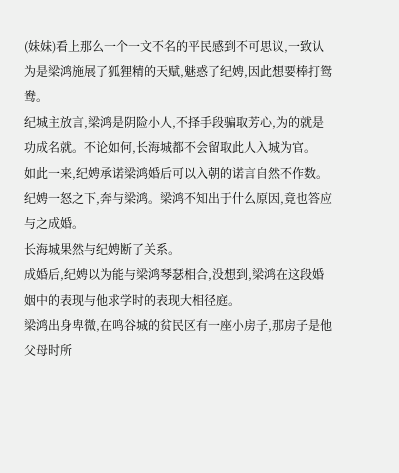(妹妹)看上那么一个一文不名的平民感到不可思议,一致认为是梁鸿施展了狐狸精的天赋,魅惑了纪娉,因此想要棒打鸳鸯。
纪城主放言,梁鸿是阴险小人,不择手段骗取芳心,为的就是功成名就。不论如何,长海城都不会留取此人入城为官。
如此一来,纪娉承诺梁鸿婚后可以入朝的诺言自然不作数。
纪娉一怒之下,奔与梁鸿。梁鸿不知出于什么原因,竟也答应与之成婚。
长海城果然与纪娉断了关系。
成婚后,纪娉以为能与梁鸿琴瑟相合,没想到,梁鸿在这段婚姻中的表现与他求学时的表现大相径庭。
梁鸿出身卑微,在鸣谷城的贫民区有一座小房子,那房子是他父母时所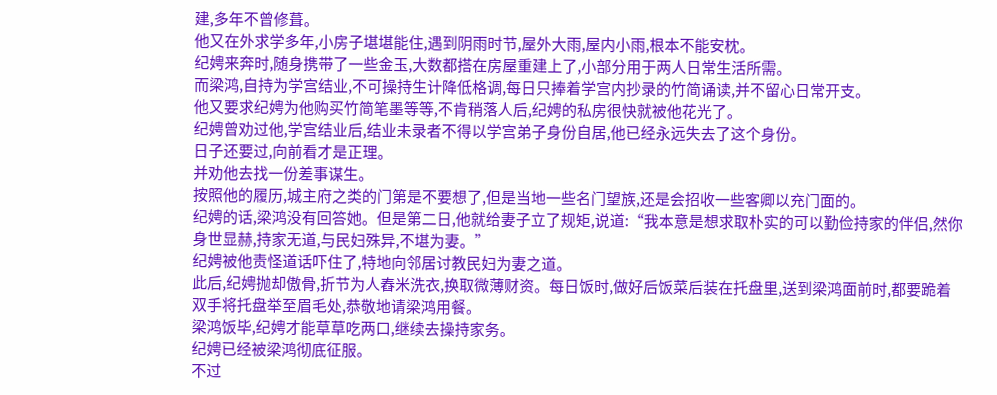建,多年不曾修葺。
他又在外求学多年,小房子堪堪能住,遇到阴雨时节,屋外大雨,屋内小雨,根本不能安枕。
纪娉来奔时,随身携带了一些金玉,大数都搭在房屋重建上了,小部分用于两人日常生活所需。
而梁鸿,自持为学宫结业,不可操持生计降低格调,每日只捧着学宫内抄录的竹简诵读,并不留心日常开支。
他又要求纪娉为他购买竹简笔墨等等,不肯稍落人后,纪娉的私房很快就被他花光了。
纪娉曾劝过他,学宫结业后,结业未录者不得以学宫弟子身份自居,他已经永远失去了这个身份。
日子还要过,向前看才是正理。
并劝他去找一份差事谋生。
按照他的履历,城主府之类的门第是不要想了,但是当地一些名门望族,还是会招收一些客卿以充门面的。
纪娉的话,梁鸿没有回答她。但是第二日,他就给妻子立了规矩,说道:“我本意是想求取朴实的可以勤俭持家的伴侣,然你身世显赫,持家无道,与民妇殊异,不堪为妻。”
纪娉被他责怪道话吓住了,特地向邻居讨教民妇为妻之道。
此后,纪娉抛却傲骨,折节为人舂米洗衣,换取微薄财资。每日饭时,做好后饭菜后装在托盘里,送到梁鸿面前时,都要跪着双手将托盘举至眉毛处,恭敬地请梁鸿用餐。
梁鸿饭毕,纪娉才能草草吃两口,继续去操持家务。
纪娉已经被梁鸿彻底征服。
不过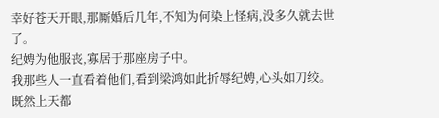幸好苍天开眼,那厮婚后几年,不知为何染上怪病,没多久就去世了。
纪娉为他服丧,寡居于那座房子中。
我那些人一直看着他们,看到梁鸿如此折辱纪娉,心头如刀绞。
既然上天都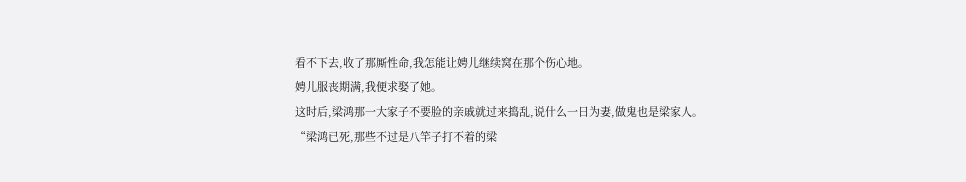看不下去,收了那厮性命,我怎能让娉儿继续窝在那个伤心地。
娉儿服丧期满,我便求娶了她。
这时后,梁鸿那一大家子不要脸的亲戚就过来捣乱,说什么一日为妻,做鬼也是梁家人。
“梁鸿已死,那些不过是八竿子打不着的梁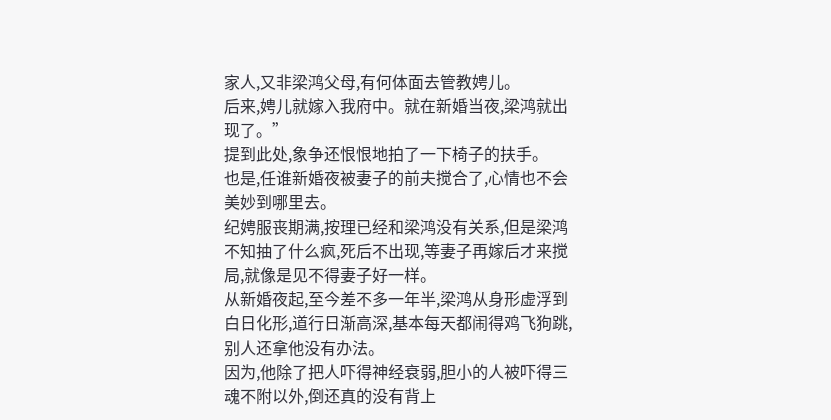家人,又非梁鸿父母,有何体面去管教娉儿。
后来,娉儿就嫁入我府中。就在新婚当夜,梁鸿就出现了。”
提到此处,象争还恨恨地拍了一下椅子的扶手。
也是,任谁新婚夜被妻子的前夫搅合了,心情也不会美妙到哪里去。
纪娉服丧期满,按理已经和梁鸿没有关系,但是梁鸿不知抽了什么疯,死后不出现,等妻子再嫁后才来搅局,就像是见不得妻子好一样。
从新婚夜起,至今差不多一年半,梁鸿从身形虚浮到白日化形,道行日渐高深,基本每天都闹得鸡飞狗跳,别人还拿他没有办法。
因为,他除了把人吓得神经衰弱,胆小的人被吓得三魂不附以外,倒还真的没有背上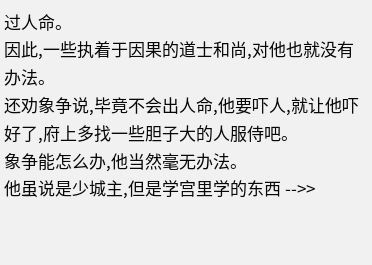过人命。
因此,一些执着于因果的道士和尚,对他也就没有办法。
还劝象争说,毕竟不会出人命,他要吓人,就让他吓好了,府上多找一些胆子大的人服侍吧。
象争能怎么办,他当然毫无办法。
他虽说是少城主,但是学宫里学的东西 -->>